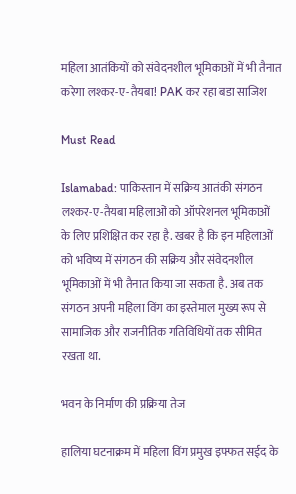महिला आतंकियों को संवेदनशील भूमिकाओं में भी तैनात करेगा लश्कर-ए-तैयबा! PAK कर रहा बडा साजिश

Must Read

Islamabad: पाकिस्तान में सक्रिय आतंकी संगठन लश्कर-ए-तैयबा महिलाओं को ऑपरेशनल भूमिकाओं के लिए प्रशिक्षित कर रहा है. खबर है कि इन महिलाओं को भविष्य में संगठन की सक्रिय और संवेदनशील भूमिकाओं में भी तैनात किया जा सकता है. अब तक संगठन अपनी महिला विंग का इस्तेमाल मुख्य रूप से सामाजिक और राजनीतिक गतिविधियों तक सीमित रखता था.

भवन के निर्माण की प्रक्रिया तेज

हालिया घटनाक्रम में महिला विंग प्रमुख इफ्फत सईद के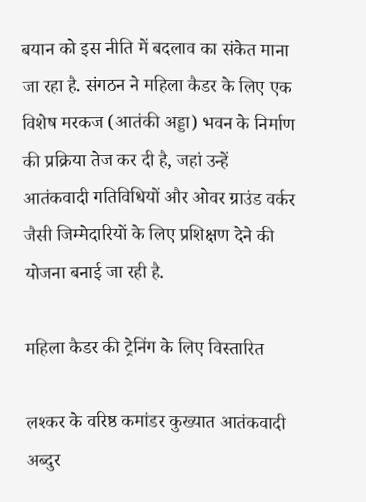बयान को इस नीति में बदलाव का संकेत माना जा रहा है. संगठन ने महिला कैडर के लिए एक विशेष मरकज (आतंकी अड्डा) भवन के निर्माण की प्रक्रिया तेज कर दी है, जहां उन्हें आतंकवादी गतिविधियों और ओवर ग्राउंड वर्कर जैसी जिम्मेदारियों के लिए प्रशिक्षण देने की योजना बनाई जा रही है.

महिला कैडर की ट्रेनिंग के लिए विस्तारित

लश्‍कर के वरिष्ठ कमांडर कुख्‍यात आतंकवादी अब्दुर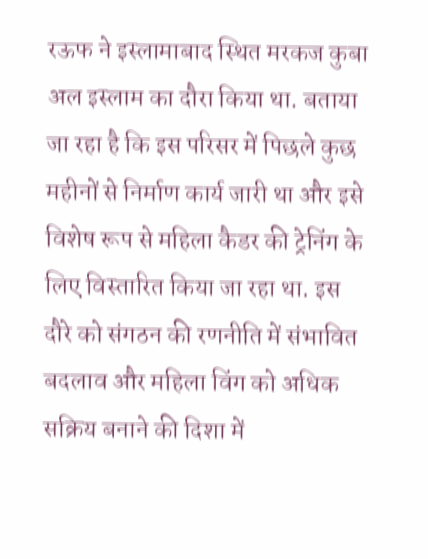रऊफ ने इस्लामाबाद स्थित मरकज कुबा अल इस्लाम का दौरा किया था. बताया जा रहा है कि इस परिसर में पिछले कुछ महीनों से निर्माण कार्य जारी था और इसे विशेष रूप से महिला कैडर की ट्रेनिंग के लिए विस्तारित किया जा रहा था. इस दौरे को संगठन की रणनीति में संभावित बदलाव और महिला विंग को अधिक सक्रिय बनाने की दिशा में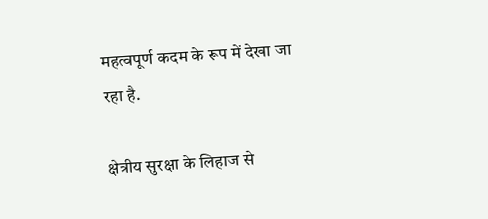महत्वपूर्ण कदम के रूप में देखा जा रहा है.

क्षेत्रीय सुरक्षा के लिहाज से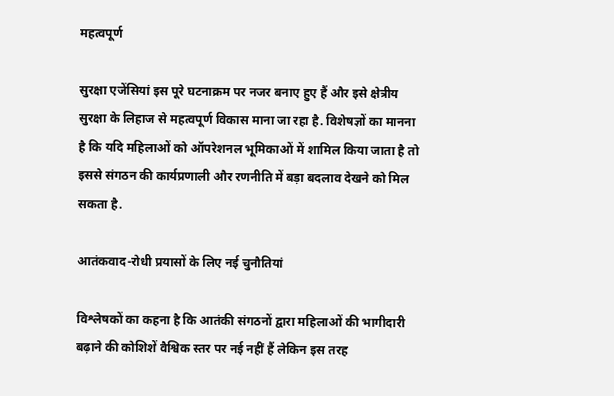महत्वपूर्ण

सुरक्षा एजेंसियां इस पूरे घटनाक्रम पर नजर बनाए हुए हैं और इसे क्षेत्रीय सुरक्षा के लिहाज से महत्वपूर्ण विकास माना जा रहा है. विशेषज्ञों का मानना है कि यदि महिलाओं को ऑपरेशनल भूमिकाओं में शामिल किया जाता है तो इससे संगठन की कार्यप्रणाली और रणनीति में बड़ा बदलाव देखने को मिल सकता है.

आतंकवाद-रोधी प्रयासों के लिए नई चुनौतियां

विश्लेषकों का कहना है कि आतंकी संगठनों द्वारा महिलाओं की भागीदारी बढ़ाने की कोशिशें वैश्विक स्तर पर नई नहीं हैं लेकिन इस तरह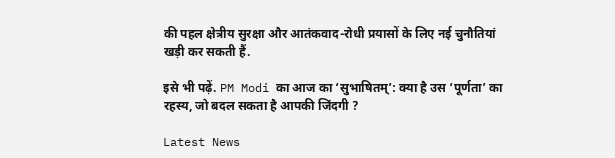की पहल क्षेत्रीय सुरक्षा और आतंकवाद-रोधी प्रयासों के लिए नई चुनौतियां खड़ी कर सकती हैं.

इसे भी पढ़ें. PM Modi का आज का ‘सुभाषितम्’: क्या है उस ‘पूर्णता’ का रहस्य, जो बदल सकता है आपकी जिंदगी ?

Latest News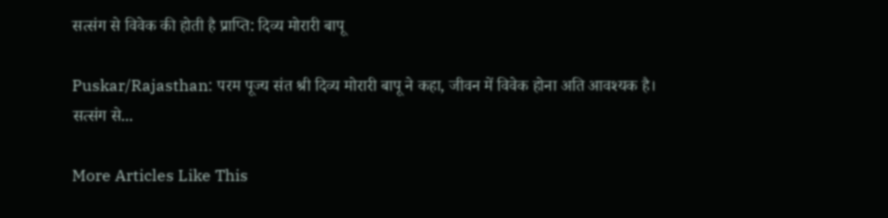सत्संग से विवेक की होती है प्राप्ति: दिव्य मोरारी बापू

Puskar/Rajasthan: परम पूज्य संत श्री दिव्य मोरारी बापू ने कहा, जीवन में विवेक होना अति आवश्यक है। सत्संग से...

More Articles Like This